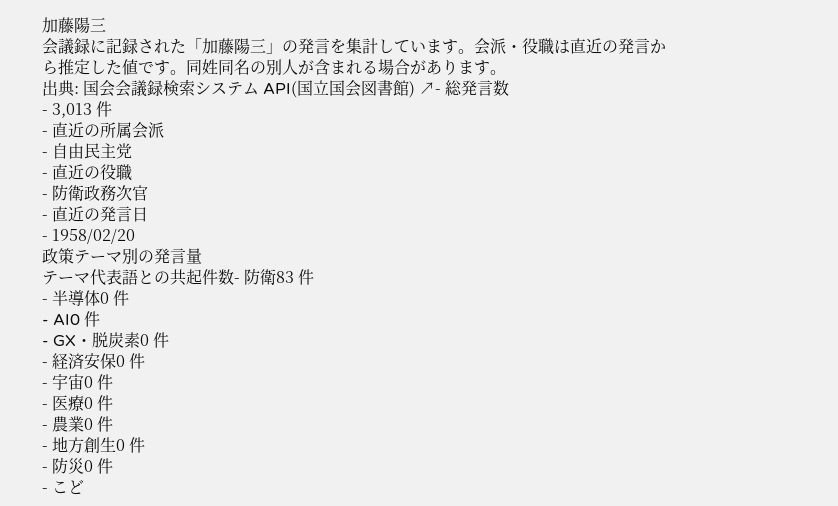加藤陽三
会議録に記録された「加藤陽三」の発言を集計しています。会派・役職は直近の発言から推定した値です。同姓同名の別人が含まれる場合があります。
出典: 国会会議録検索システム API(国立国会図書館) ↗- 総発言数
- 3,013 件
- 直近の所属会派
- 自由民主党
- 直近の役職
- 防衛政務次官
- 直近の発言日
- 1958/02/20
政策テーマ別の発言量
テーマ代表語との共起件数- 防衛83 件
- 半導体0 件
- AI0 件
- GX・脱炭素0 件
- 経済安保0 件
- 宇宙0 件
- 医療0 件
- 農業0 件
- 地方創生0 件
- 防災0 件
- こど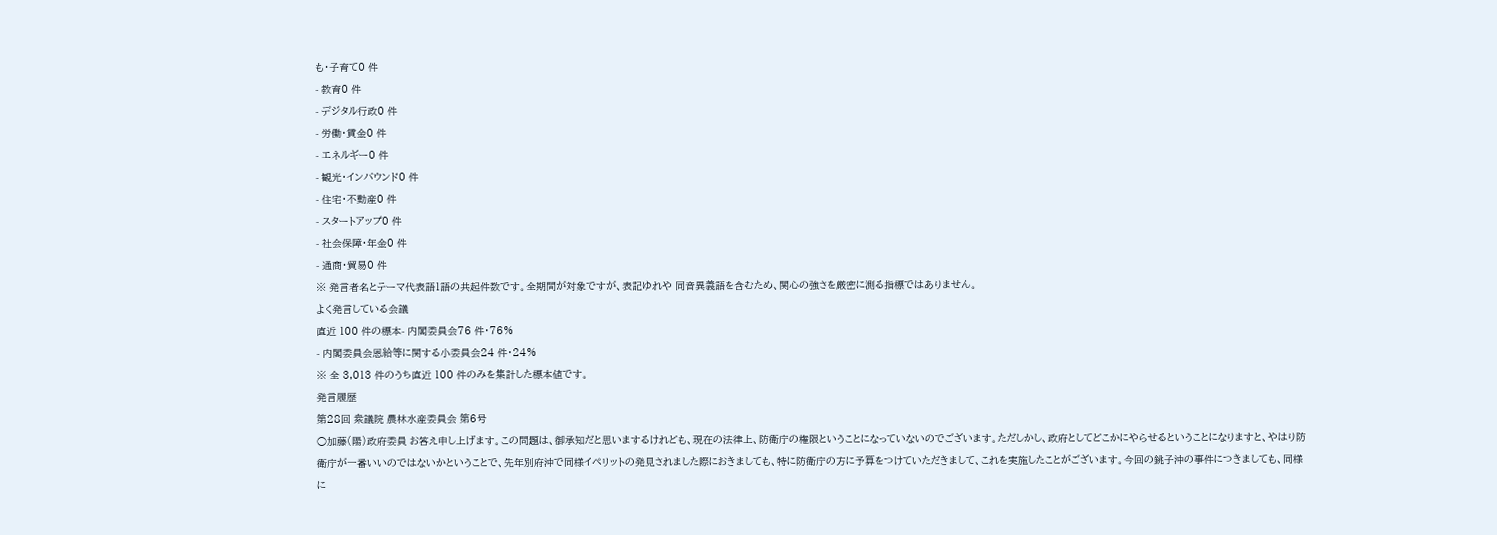も・子育て0 件
- 教育0 件
- デジタル行政0 件
- 労働・賃金0 件
- エネルギー0 件
- 観光・インバウンド0 件
- 住宅・不動産0 件
- スタートアップ0 件
- 社会保障・年金0 件
- 通商・貿易0 件
※ 発言者名とテーマ代表語1語の共起件数です。全期間が対象ですが、表記ゆれや 同音異義語を含むため、関心の強さを厳密に測る指標ではありません。
よく発言している会議
直近 100 件の標本- 内閣委員会76 件・76%
- 内閣委員会恩給等に関する小委員会24 件・24%
※ 全 3,013 件のうち直近 100 件のみを集計した標本値です。
発言履歴
第28回 衆議院 農林水産委員会 第6号
○加藤(陽)政府委員 お答え申し上げます。この問題は、御承知だと思いまするけれども、現在の法律上、防衛庁の権限ということになっていないのでございます。ただしかし、政府としてどこかにやらせるということになりますと、やはり防衛庁が一番いいのではないかということで、先年別府沖で同様イペリットの発見されました際におきましても、特に防衛庁の方に予算をつけていただきまして、これを実施したことがございます。今回の銚子沖の事件につきましても、同様に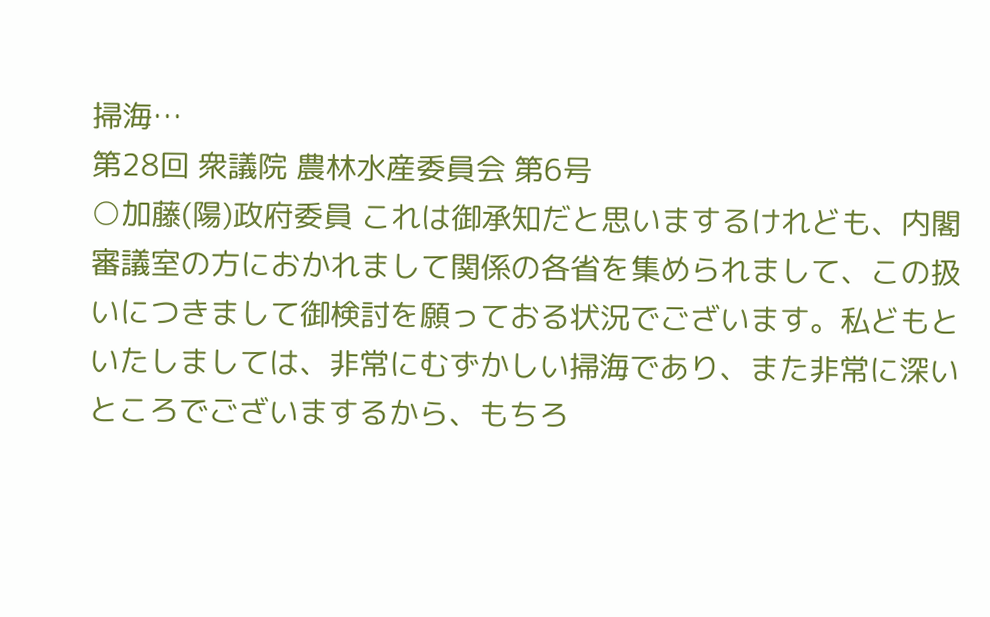掃海…
第28回 衆議院 農林水産委員会 第6号
○加藤(陽)政府委員 これは御承知だと思いまするけれども、内閣審議室の方におかれまして関係の各省を集められまして、この扱いにつきまして御検討を願っておる状況でございます。私どもといたしましては、非常にむずかしい掃海であり、また非常に深いところでございまするから、もちろ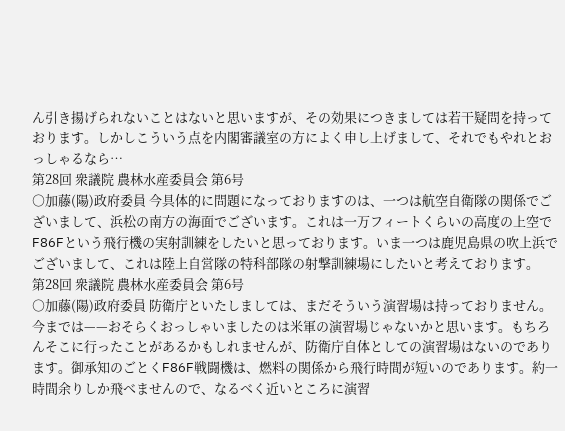ん引き揚げられないことはないと思いますが、その効果につきましては若干疑問を持っております。しかしこういう点を内閣審議室の方によく申し上げまして、それでもやれとおっしゃるなら…
第28回 衆議院 農林水産委員会 第6号
○加藤(陽)政府委員 今具体的に問題になっておりますのは、一つは航空自衛隊の関係でございまして、浜松の南方の海面でございます。これは一万フィートくらいの高度の上空でF86Fという飛行機の実射訓練をしたいと思っております。いま一つは鹿児島県の吹上浜でございまして、これは陸上自営隊の特科部隊の射撃訓練場にしたいと考えております。
第28回 衆議院 農林水産委員会 第6号
○加藤(陽)政府委員 防衛庁といたしましては、まだそういう演習場は持っておりません。今までは——おそらくおっしゃいましたのは米軍の演習場じゃないかと思います。もちろんそこに行ったことがあるかもしれませんが、防衛庁自体としての演習場はないのであります。御承知のごとくF86F戦闘機は、燃料の関係から飛行時間が短いのであります。約一時間余りしか飛べませんので、なるべく近いところに演習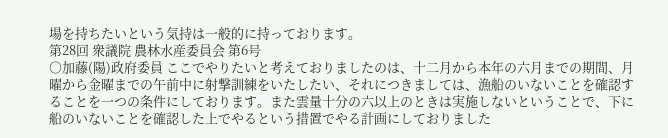場を持ちたいという気持は一般的に持っております。
第28回 衆議院 農林水産委員会 第6号
○加藤(陽)政府委員 ここでやりたいと考えておりましたのは、十二月から本年の六月までの期間、月曜から金曜までの午前中に射撃訓練をいたしたい、それにつきましては、漁船のいないことを確認することを一つの条件にしております。また雲量十分の六以上のときは実施しないということで、下に船のいないことを確認した上でやるという措置でやる計画にしておりました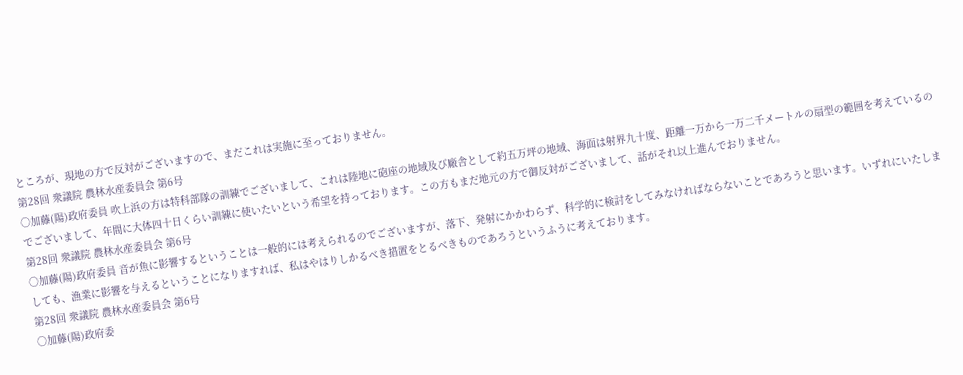ところが、現地の方で反対がございますので、まだこれは実施に至っておりません。
第28回 衆議院 農林水産委員会 第6号
○加藤(陽)政府委員 吹上浜の方は特科部隊の訓練でございまして、これは陸地に砲座の地域及び廠舎として約五万坪の地域、海面は射界九十度、距離一万から一万二千メートルの扇型の範囲を考えているのでございまして、年間に大体四十日くらい訓練に使いたいという希望を持っております。この方もまだ地元の方で御反対がございまして、話がそれ以上進んでおりません。
第28回 衆議院 農林水産委員会 第6号
○加藤(陽)政府委員 音が魚に影響するということは一般的には考えられるのでございますが、落下、発射にかかわらず、科学的に検討をしてみなければならないことであろうと思います。いずれにいたしましても、漁業に影響を与えるということになりますれば、私はやはりしかるべき措置をとるべきものであろうというふうに考えております。
第28回 衆議院 農林水産委員会 第6号
○加藤(陽)政府委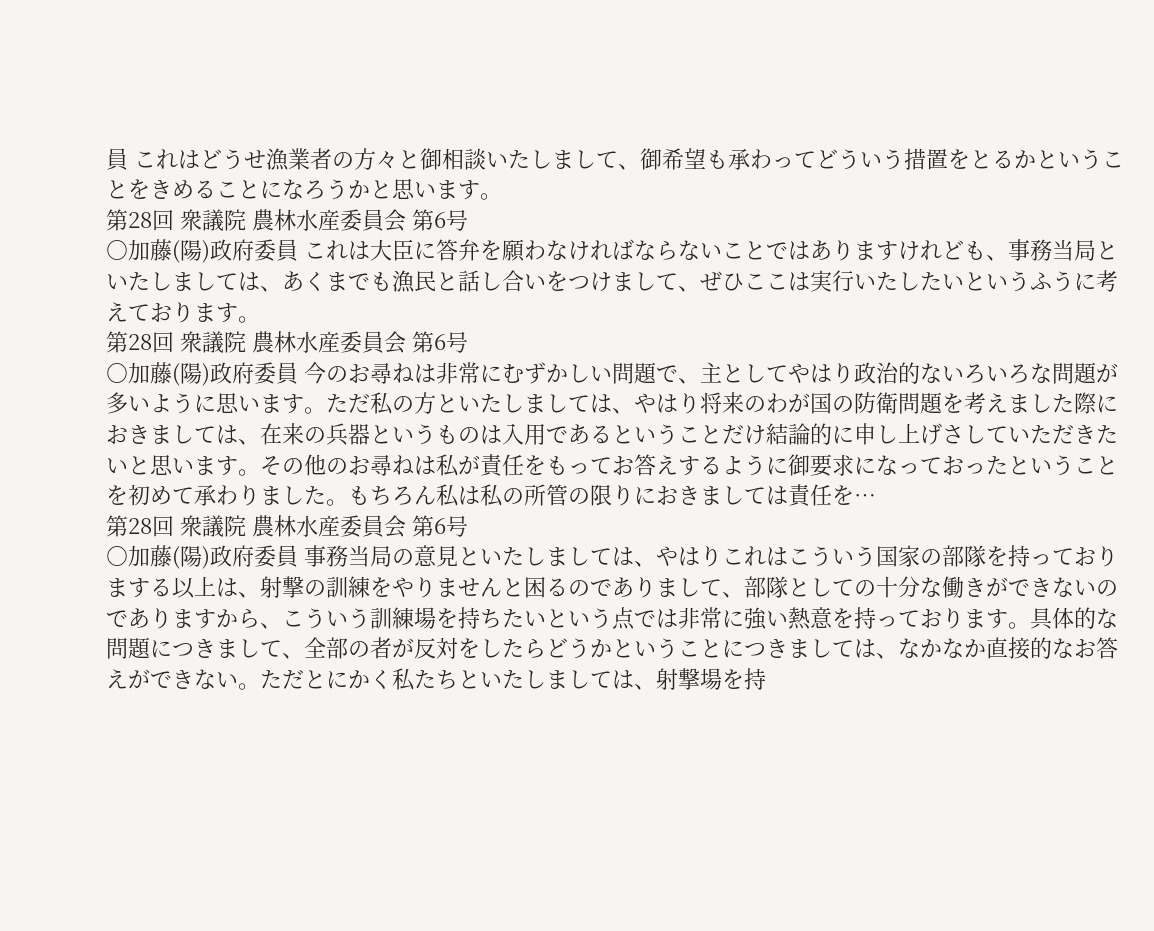員 これはどうせ漁業者の方々と御相談いたしまして、御希望も承わってどういう措置をとるかということをきめることになろうかと思います。
第28回 衆議院 農林水産委員会 第6号
○加藤(陽)政府委員 これは大臣に答弁を願わなければならないことではありますけれども、事務当局といたしましては、あくまでも漁民と話し合いをつけまして、ぜひここは実行いたしたいというふうに考えております。
第28回 衆議院 農林水産委員会 第6号
○加藤(陽)政府委員 今のお尋ねは非常にむずかしい問題で、主としてやはり政治的ないろいろな問題が多いように思います。ただ私の方といたしましては、やはり将来のわが国の防衛問題を考えました際におきましては、在来の兵器というものは入用であるということだけ結論的に申し上げさしていただきたいと思います。その他のお尋ねは私が責任をもってお答えするように御要求になっておったということを初めて承わりました。もちろん私は私の所管の限りにおきましては責任を…
第28回 衆議院 農林水産委員会 第6号
○加藤(陽)政府委員 事務当局の意見といたしましては、やはりこれはこういう国家の部隊を持っておりまする以上は、射撃の訓練をやりませんと困るのでありまして、部隊としての十分な働きができないのでありますから、こういう訓練場を持ちたいという点では非常に強い熱意を持っております。具体的な問題につきまして、全部の者が反対をしたらどうかということにつきましては、なかなか直接的なお答えができない。ただとにかく私たちといたしましては、射撃場を持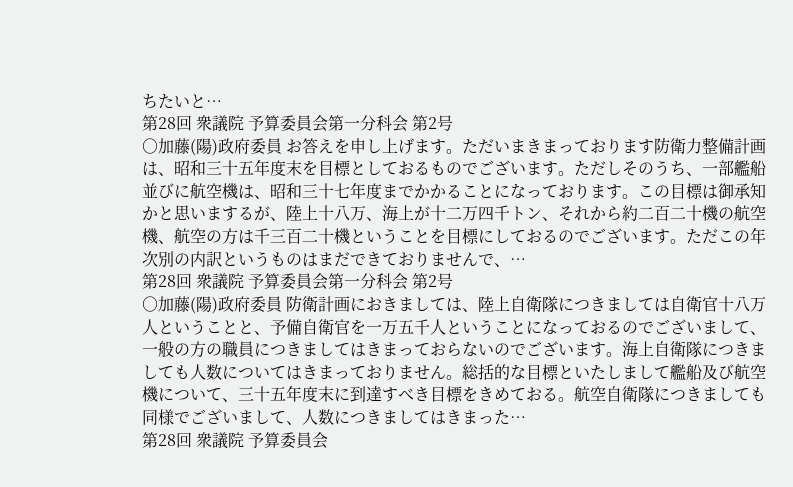ちたいと…
第28回 衆議院 予算委員会第一分科会 第2号
○加藤(陽)政府委員 お答えを申し上げます。ただいまきまっております防衛力整備計画は、昭和三十五年度末を目標としておるものでございます。ただしそのうち、一部艦船並びに航空機は、昭和三十七年度までかかることになっております。この目標は御承知かと思いまするが、陸上十八万、海上が十二万四千トン、それから約二百二十機の航空機、航空の方は千三百二十機ということを目標にしておるのでございます。ただこの年次別の内訳というものはまだできておりませんで、…
第28回 衆議院 予算委員会第一分科会 第2号
○加藤(陽)政府委員 防衛計画におきましては、陸上自衛隊につきましては自衛官十八万人ということと、予備自衛官を一万五千人ということになっておるのでございまして、一般の方の職員につきましてはきまっておらないのでございます。海上自衛隊につきましても人数についてはきまっておりません。総括的な目標といたしまして艦船及び航空機について、三十五年度末に到達すべき目標をきめておる。航空自衛隊につきましても同様でございまして、人数につきましてはきまった…
第28回 衆議院 予算委員会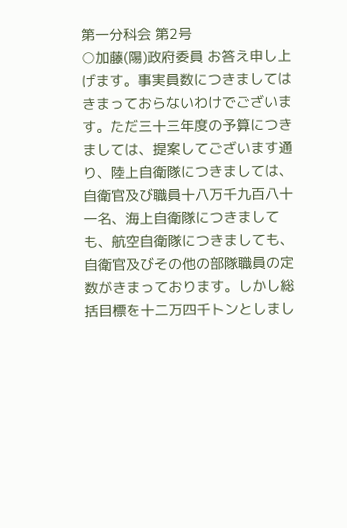第一分科会 第2号
○加藤(陽)政府委員 お答え申し上げます。事実員数につきましてはきまっておらないわけでございます。ただ三十三年度の予算につきましては、提案してございます通り、陸上自衛隊につきましては、自衛官及び職員十八万千九百八十一名、海上自衛隊につきましても、航空自衛隊につきましても、自衛官及びその他の部隊職員の定数がきまっております。しかし総括目標を十二万四千トンとしまし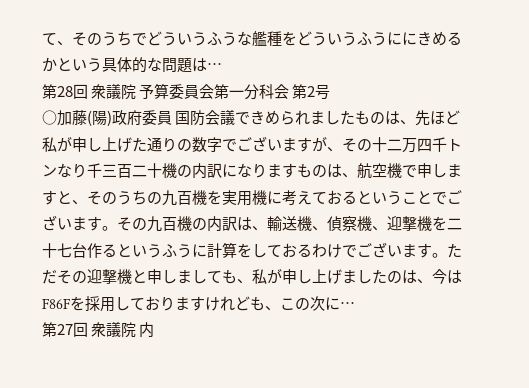て、そのうちでどういうふうな艦種をどういうふうににきめるかという具体的な問題は…
第28回 衆議院 予算委員会第一分科会 第2号
○加藤(陽)政府委員 国防会議できめられましたものは、先ほど私が申し上げた通りの数字でございますが、その十二万四千トンなり千三百二十機の内訳になりますものは、航空機で申しますと、そのうちの九百機を実用機に考えておるということでございます。その九百機の内訳は、輸送機、偵察機、迎撃機を二十七台作るというふうに計算をしておるわけでございます。ただその迎撃機と申しましても、私が申し上げましたのは、今はF86Fを採用しておりますけれども、この次に…
第27回 衆議院 内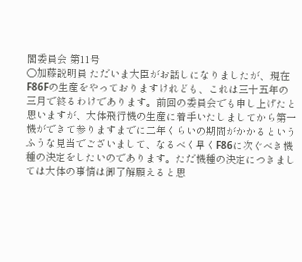閣委員会 第11号
○加藤説明員 ただいま大臣がお話しになりましたが、現在F86Fの生産をやっておりますけれども、これは三十五年の三月で終るわけであります。前回の委員会でも申し上げたと思いますが、大体飛行機の生産に着手いたしましてから第一機ができて参りますまでに二年くらいの期間がかかるというふうな見当でございまして、なるべく早くF86に次ぐべき機種の決定をしたいのであります。ただ機種の決定につきましては大体の事情は御了解願えると思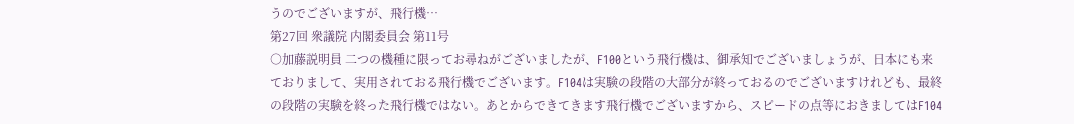うのでございますが、飛行機…
第27回 衆議院 内閣委員会 第11号
○加藤説明員 二つの機種に限ってお尋ねがございましたが、F100という飛行機は、御承知でございましょうが、日本にも来ておりまして、実用されておる飛行機でございます。F104は実験の段階の大部分が終っておるのでございますけれども、最終の段階の実験を終った飛行機ではない。あとからできてきます飛行機でございますから、スピードの点等におきましてはF104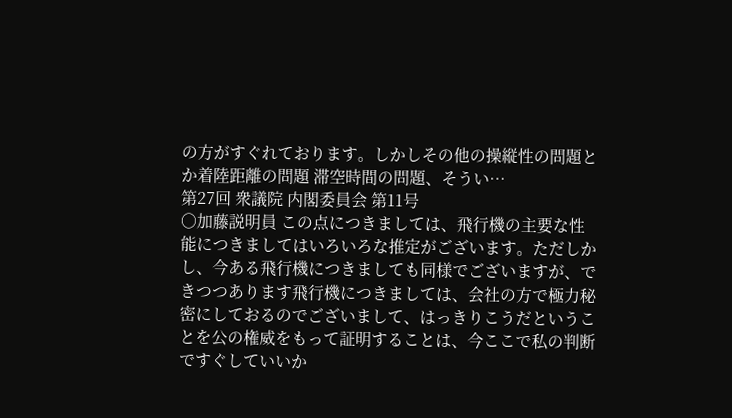の方がすぐれております。しかしその他の操縦性の問題とか着陸距離の問題 滞空時間の問題、そうい…
第27回 衆議院 内閣委員会 第11号
○加藤説明員 この点につきましては、飛行機の主要な性能につきましてはいろいろな推定がございます。ただしかし、今ある飛行機につきましても同様でございますが、できつつあります飛行機につきましては、会社の方で極力秘密にしておるのでございまして、はっきりこうだということを公の権威をもって証明することは、今ここで私の判断ですぐしていいか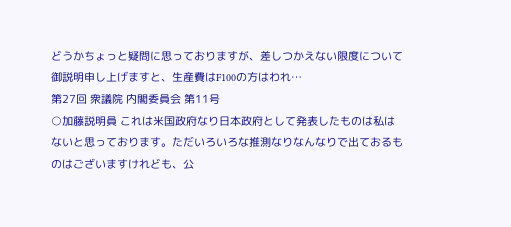どうかちょっと疑問に思っておりますが、差しつかえない限度について御説明申し上げますと、生産費はF100の方はわれ…
第27回 衆議院 内閣委員会 第11号
○加藤説明員 これは米国政府なり日本政府として発表したものは私はないと思っております。ただいろいろな推測なりなんなりで出ておるものはございますけれども、公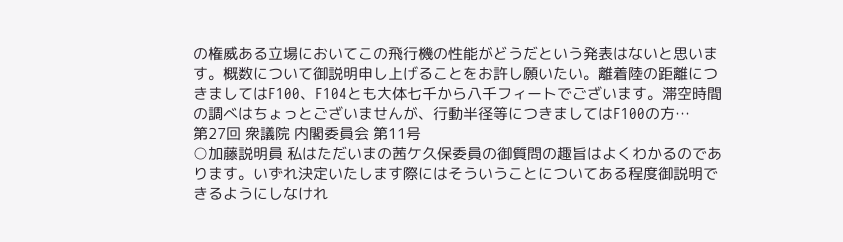の権威ある立場においてこの飛行機の性能がどうだという発表はないと思います。概数について御説明申し上げることをお許し願いたい。離着陸の距離につきましてはF100、F104とも大体七千から八千フィートでございます。滞空時間の調べはちょっとございませんが、行動半径等につきましてはF100の方…
第27回 衆議院 内閣委員会 第11号
○加藤説明員 私はただいまの茜ケ久保委員の御質問の趣旨はよくわかるのであります。いずれ決定いたします際にはそういうことについてある程度御説明できるようにしなけれ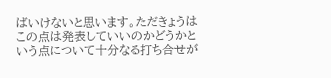ばいけないと思います。ただきょうはこの点は発表していいのかどうかという点について十分なる打ち合せが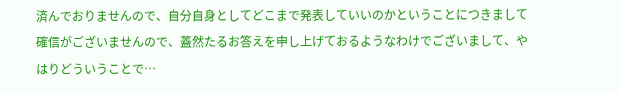済んでおりませんので、自分自身としてどこまで発表していいのかということにつきまして確信がございませんので、蓋然たるお答えを申し上げておるようなわけでございまして、やはりどういうことで…